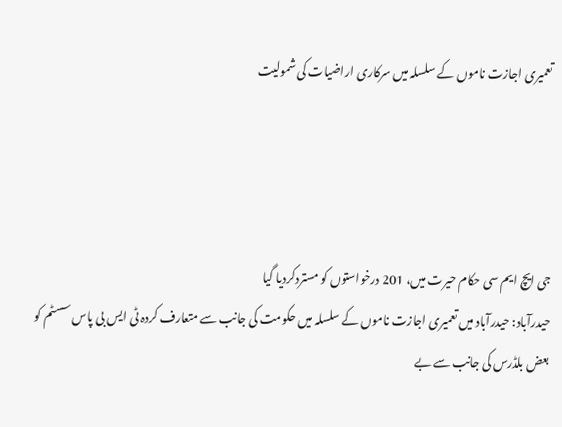تعمیری اجازت ناموں کے سلسلہ میں سرکاری اراضیات کی شمولیت




جی ایچ ایم سی حکام حیرت میں، 201 درخواستوں کو مستردکردیا گیا
حیدرآباد: حیدرآباد میں تعمیری اجازت ناموں کے سلسلہ میں حکومت کی جانب سے متعارف کردہ ٹی ایس بی پاس سسٹم کو بعض بلڈرس کی جانب سے بے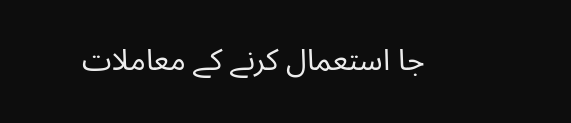جا استعمال کرنے کے معاملات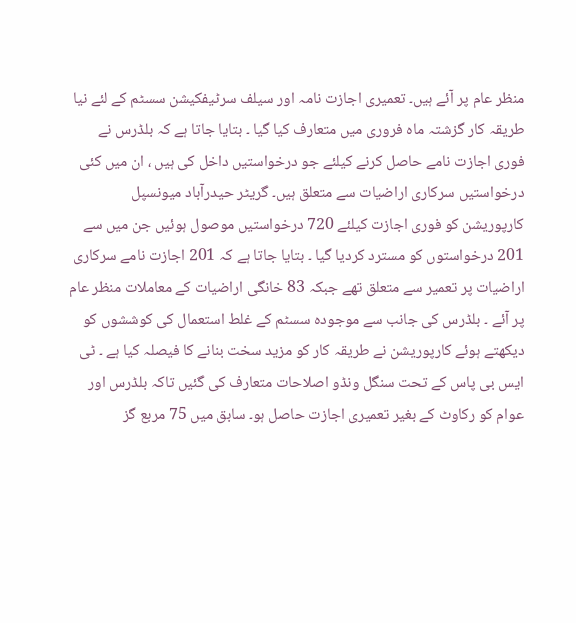منظر عام پر آئے ہیں۔ تعمیری اجازت نامہ اور سیلف سرٹیفکیشن سسٹم کے لئے نیا طریقہ کار گزشتہ ماہ فروری میں متعارف کیا گیا ۔ بتایا جاتا ہے کہ بلڈرس نے فوری اجازت نامے حاصل کرنے کیلئے جو درخواستیں داخل کی ہیں ، ان میں کئی درخواستیں سرکاری اراضیات سے متعلق ہیں۔ گریٹر حیدرآباد میونسپل کارپوریشن کو فوری اجازت کیلئے 720 درخواستیں موصول ہوئیں جن میں سے 201 درخواستوں کو مسترد کردیا گیا ۔ بتایا جاتا ہے کہ 201 اجازت نامے سرکاری اراضیات پر تعمیر سے متعلق تھے جبکہ 83 خانگی اراضیات کے معاملات منظر عام پر آئے ۔ بلڈرس کی جانب سے موجودہ سسٹم کے غلط استعمال کی کوششوں کو دیکھتے ہوئے کارپوریشن نے طریقہ کار کو مزید سخت بنانے کا فیصلہ کیا ہے ۔ ٹی ایس بی پاس کے تحت سنگل ونڈو اصلاحات متعارف کی گئیں تاکہ بلڈرس اور عوام کو رکاوٹ کے بغیر تعمیری اجازت حاصل ہو۔ سابق میں 75 مربع گز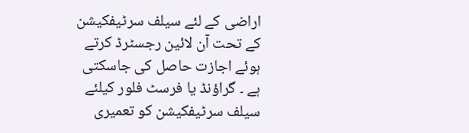اراضی کے لئے سیلف سرٹیفکیشن کے تحت آن لائین رجسٹرڈ کرتے ہوئے اجازت حاصل کی جاسکتی ہے ۔ گراؤنڈ یا فرسٹ فلور کیلئے سیلف سرٹیفکیشن کو تعمیری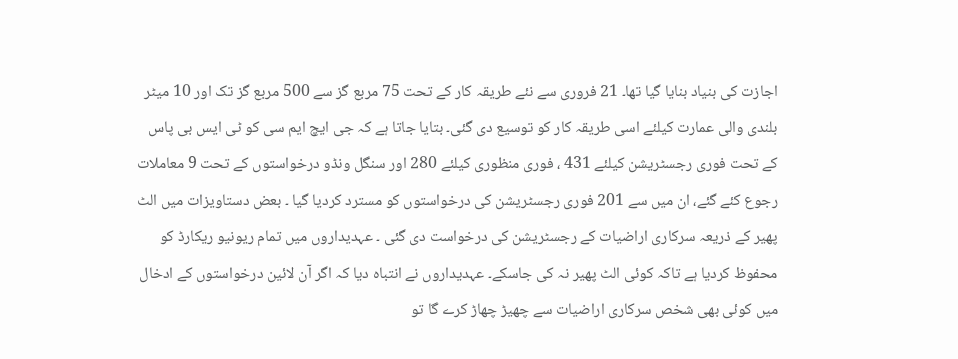اجازت کی بنیاد بنایا گیا تھا۔ 21 فروری سے نئے طریقہ کار کے تحت 75 مربع گز سے 500 مربع گز تک اور 10 میٹر بلندی والی عمارت کیلئے اسی طریقہ کار کو توسیع دی گئی۔ بتایا جاتا ہے کہ جی ایچ ایم سی کو ٹی ایس بی پاس کے تحت فوری رجسٹریشن کیلئے 431 ، فوری منظوری کیلئے 280 اور سنگل ونڈو درخواستوں کے تحت 9 معاملات رجوع کئے گئے، ان میں سے 201 فوری رجسٹریشن کی درخواستوں کو مسترد کردیا گیا ۔ بعض دستاویزات میں الٹ پھیر کے ذریعہ سرکاری اراضیات کے رجسٹریشن کی درخواست دی گئی ۔ عہدیداروں میں تمام ریونیو ریکارڈ کو محفوظ کردیا ہے تاکہ کوئی الٹ پھیر نہ کی جاسکے۔ عہدیداروں نے انتباہ دیا کہ اگر آن لائین درخواستوں کے ادخال میں کوئی بھی شخص سرکاری اراضیات سے چھیڑ چھاڑ کرے گا تو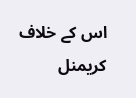اس کے خلاف کریمنل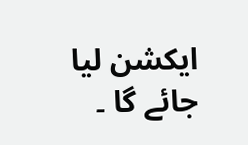ایکشن لیا جائے گا ۔